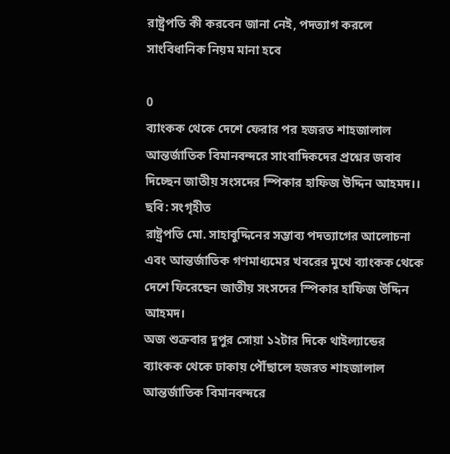রাষ্ট্রপতি কী করবেন জানা নেই, পদত্যাগ করলে সাংবিধানিক নিয়ম মানা হবে

0
ব্যাংকক থেকে দেশে ফেরার পর হজরত শাহজালাল আন্তর্জাতিক বিমানবন্দরে সাংবাদিকদের প্রশ্নের জবাব দিচ্ছেন জাতীয় সংসদের স্পিকার হাফিজ উদ্দিন আহমদ।। ছবি: সংগৃহীত
রাষ্ট্রপতি মো. সাহাবুদ্দিনের সম্ভাব্য পদত্যাগের আলোচনা এবং আন্তর্জাতিক গণমাধ্যমের খবরের মুখে ব্যাংকক থেকে দেশে ফিরেছেন জাতীয় সংসদের স্পিকার হাফিজ উদ্দিন আহমদ।
অজ শুক্রবার দুপুর সোয়া ১২টার দিকে থাইল্যান্ডের ব্যাংকক থেকে ঢাকায় পৌঁছালে হজরত শাহজালাল আন্তর্জাতিক বিমানবন্দরে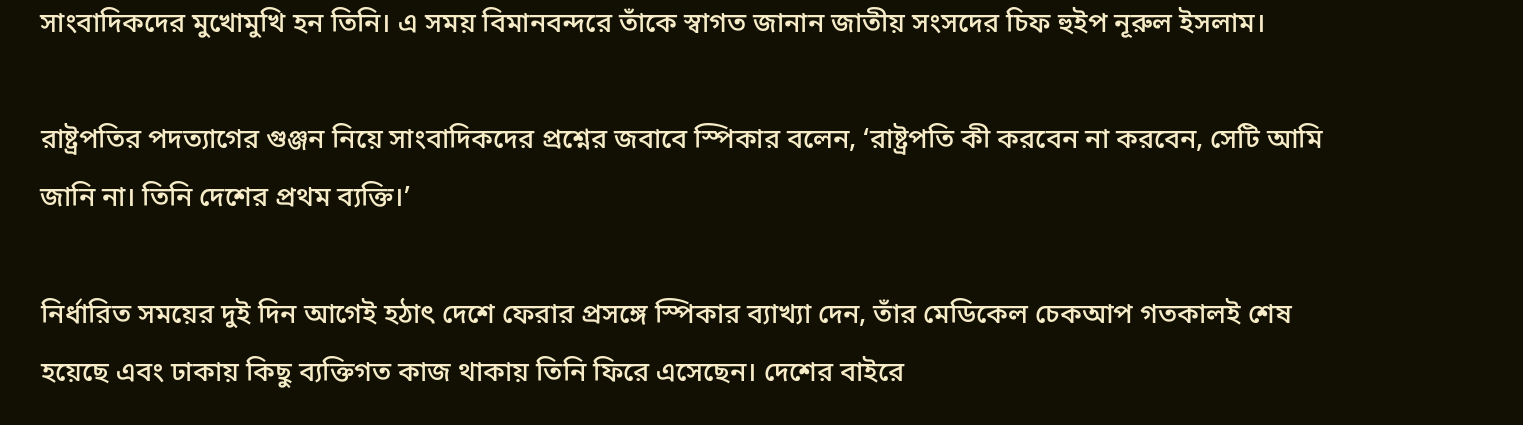সাংবাদিকদের মুখোমুখি হন তিনি। এ সময় বিমানবন্দরে তাঁকে স্বাগত জানান জাতীয় সংসদের চিফ হুইপ নূরুল ইসলাম।

রাষ্ট্রপতির পদত্যাগের গুঞ্জন নিয়ে সাংবাদিকদের প্রশ্নের জবাবে স্পিকার বলেন, ‘রাষ্ট্রপতি কী করবেন না করবেন, সেটি আমি জানি না। তিনি দেশের প্রথম ব্যক্তি।’

নির্ধারিত সময়ের দুই দিন আগেই হঠাৎ দেশে ফেরার প্রসঙ্গে স্পিকার ব্যাখ্যা দেন, তাঁর মেডিকেল চেকআপ গতকালই শেষ হয়েছে এবং ঢাকায় কিছু ব্যক্তিগত কাজ থাকায় তিনি ফিরে এসেছেন। দেশের বাইরে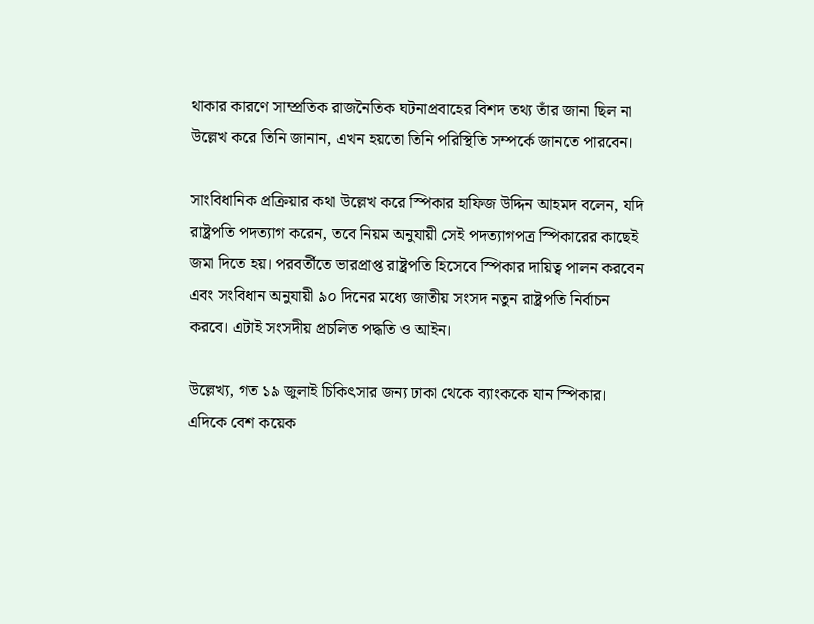থাকার কারণে সাম্প্রতিক রাজনৈতিক ঘটনাপ্রবাহের বিশদ তথ্য তাঁর জানা ছিল না উল্লেখ করে তিনি জানান, এখন হয়তো তিনি পরিস্থিতি সম্পর্কে জানতে পারবেন।

সাংবিধানিক প্রক্রিয়ার কথা উল্লেখ করে স্পিকার হাফিজ উদ্দিন আহমদ বলেন, যদি রাষ্ট্রপতি পদত্যাগ করেন, তবে নিয়ম অনুযায়ী সেই পদত্যাগপত্র স্পিকারের কাছেই জমা দিতে হয়। পরবর্তীতে ভারপ্রাপ্ত রাষ্ট্রপতি হিসেবে স্পিকার দায়িত্ব পালন করবেন এবং সংবিধান অনুযায়ী ৯০ দিনের মধ্যে জাতীয় সংসদ নতুন রাষ্ট্রপতি নির্বাচন করবে। এটাই সংসদীয় প্রচলিত পদ্ধতি ও আইন।

উল্লেখ্য, গত ১৯ জুলাই চিকিৎসার জন্য ঢাকা থেকে ব্যাংককে যান স্পিকার। এদিকে বেশ কয়েক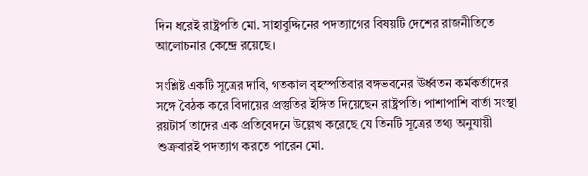দিন ধরেই রাষ্ট্রপতি মো. সাহাবুদ্দিনের পদত্যাগের বিষয়টি দেশের রাজনীতিতে আলোচনার কেন্দ্রে রয়েছে।

সংশ্লিষ্ট একটি সূত্রের দাবি, গতকাল বৃহস্পতিবার বঙ্গভবনের ঊর্ধ্বতন কর্মকর্তাদের সঙ্গে বৈঠক করে বিদায়ের প্রস্তুতির ইঙ্গিত দিয়েছেন রাষ্ট্রপতি। পাশাপাশি বার্তা সংস্থা রয়টার্স তাদের এক প্রতিবেদনে উল্লেখ করেছে যে তিনটি সূত্রের তথ্য অনুযায়ী শুক্রবারই পদত্যাগ করতে পারেন মো.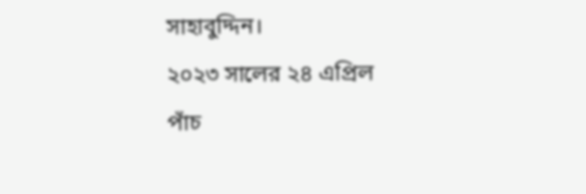সাহাবুদ্দিন।
২০২৩ সালের ২৪ এপ্রিল পাঁচ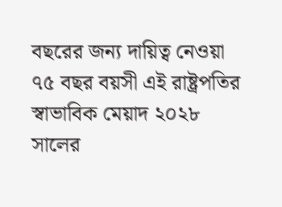বছরের জন্য দায়িত্ব নেওয়া ৭৫ বছর বয়সী এই রাষ্ট্রপতির স্বাভাবিক মেয়াদ ২০২৮ সালের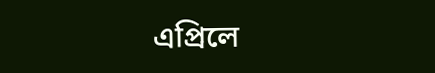এপ্রিলে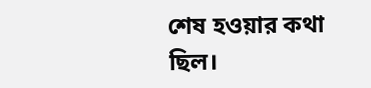শেষ হওয়ার কথা ছিল।